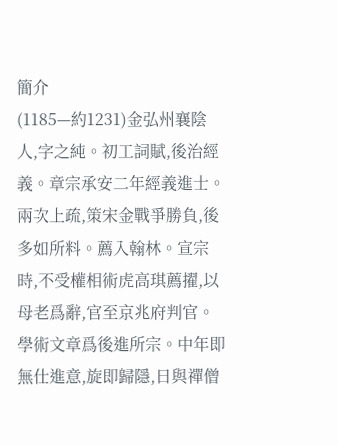簡介
(1185—約1231)金弘州襄陰人,字之純。初工詞賦,後治經義。章宗承安二年經義進士。兩次上疏,策宋金戰爭勝負,後多如所料。薦入翰林。宣宗時,不受權相術虎高琪薦擢,以母老爲辭,官至京兆府判官。學術文章爲後進所宗。中年即無仕進意,旋即歸隱,日與禪僧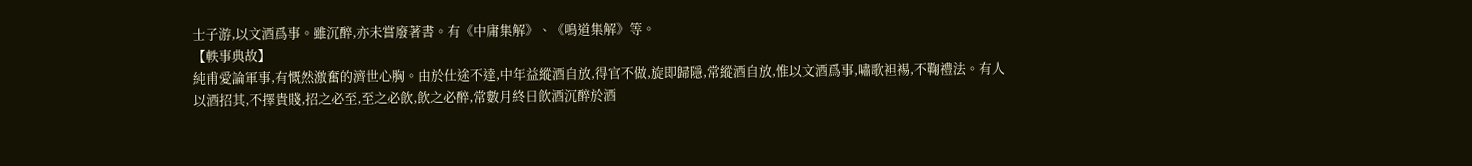士子游,以文酒爲事。雖沉醉,亦未嘗廢著書。有《中庸集解》、《鳴道集解》等。
【軼事典故】
純甫愛論軍事,有慨然激奮的濟世心胸。由於仕途不達,中年益縱酒自放,得官不做,旋即歸隱,常縱酒自放,惟以文酒爲事,嘯歌袒裼,不鞠禮法。有人以酒招其,不擇貴賤,招之必至,至之必飲,飲之必醉,常數月終日飲酒沉醉於酒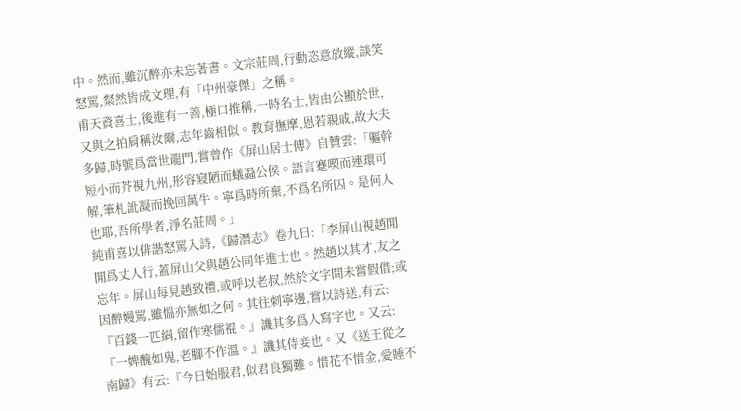中。然而,雖沉醉亦未忘著書。文宗莊周,行動恣意放縱,談笑怒罵,粲然皆成文理,有「中州豪傑」之稱。
甫天資喜士,後進有一善,極口推稱,一時名士,皆由公顯於世,又與之拍肩稱汝爾,志年齒相似。教育撫摩,恩若親戚,故大夫多歸,時號爲當世龍門,嘗曾作《屏山居士傳》自贊雲:「軀幹短小而芥視九州,形容寢陋而蟻蝨公侯。語言蹇喫而連環可解,筆札訛凝而挽回萬牛。寧爲時所棄,不爲名所囚。是何人也耶,吾所學者,淨名莊周。」
純甫喜以俳諧怒罵入詩,《歸潛志》卷九曰:「李屏山視趙閒閒爲丈人行,蓋屏山父與趙公同年進士也。然趙以其才,友之忘年。屏山每見趙致禮,或呼以老叔,然於文字間未嘗假借;或因醉嫚罵,雖慍亦無如之何。其往刺寧邊,嘗以詩送,有云:『百錢一匹絹,留作寒儒裩。』譏其多爲人寫字也。又云:『一婢醜如鬼,老腳不作溫。』譏其侍妾也。又《送王從之南歸》有云:『今日始服君,似君良獨難。惜花不惜金,愛睡不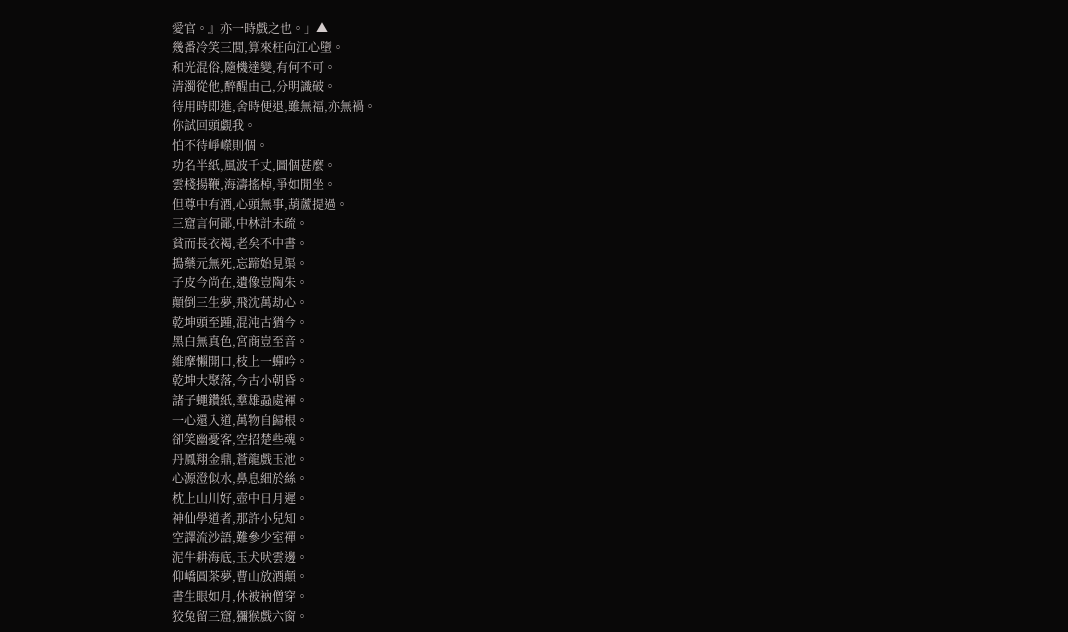愛官。』亦一時戲之也。」▲
幾番冷笑三閭,算來枉向江心墮。
和光混俗,隨機達變,有何不可。
清濁從他,醉醒由己,分明識破。
待用時即進,舍時便退,雖無福,亦無禍。
你試回頭覷我。
怕不待崢嶸則個。
功名半紙,風波千丈,圖個甚麼。
雲棧揚鞭,海濤搖棹,爭如閒坐。
但尊中有酒,心頭無事,葫蘆提過。
三窟言何鄙,中林計未疏。
貧而長衣褐,老矣不中書。
搗藥元無死,忘蹄始見渠。
子皮今尚在,遺像豈陶朱。
顛倒三生夢,飛沈萬劫心。
乾坤頭至踵,混沌古猶今。
黑白無真色,宮商豈至音。
維摩懶開口,枝上一蟬吟。
乾坤大聚落,今古小朝昏。
諸子蠅鑽紙,羣雄蝨處褌。
一心還入道,萬物自歸根。
卻笑幽憂客,空招楚些魂。
丹鳳翔金鼎,蒼龍戲玉池。
心源澄似水,鼻息細於絲。
枕上山川好,壺中日月遲。
神仙學道者,那許小兒知。
空譯流沙語,難參少室禪。
泥牛耕海底,玉犬吠雲邊。
仰嶠圓茶夢,曹山放酒顛。
書生眼如月,休被衲僧穿。
狡兔留三窟,獼猴戲六窗。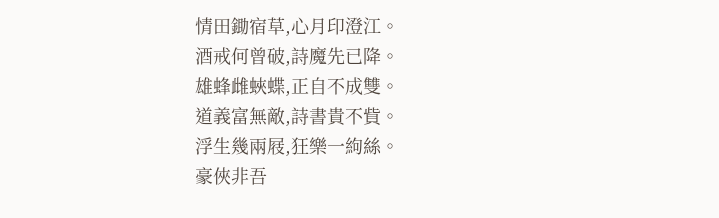情田鋤宿草,心月印澄江。
酒戒何曾破,詩魔先已降。
雄蜂雌蛺蝶,正自不成雙。
道義富無敵,詩書貴不貲。
浮生幾兩屐,狂樂一絇絲。
豪俠非吾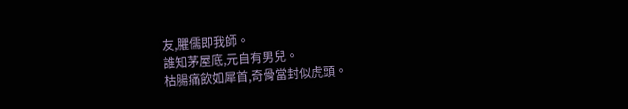友,臞儒即我師。
誰知茅屋底,元自有男兒。
枯腸痛飲如犀首,奇骨當封似虎頭。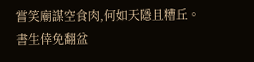嘗笑廟謀空食肉,何如天隱且糟丘。
書生倖免翻盆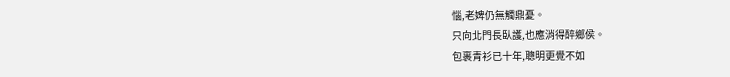惱,老婢仍無觸鼎憂。
只向北門長臥護,也應消得醉鄉侯。
包裹青衫已十年,聰明更覺不如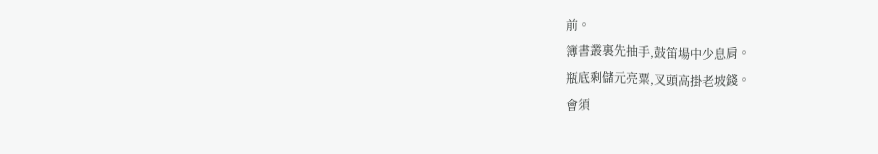前。
簿書叢裏先抽手,鼓笛場中少息肩。
瓶底剩儲元亮粟,叉頭高掛老坡錢。
會須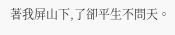著我屏山下,了卻平生不問天。